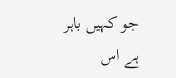جو کہیں باہر ہے اس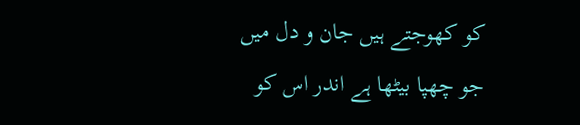کو کھوجتے ہیں جان و دل میں
جو چھپا بیٹھا ہے اندر اس کو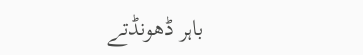باہر ڈھونڈتے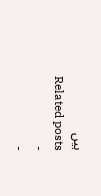ہیں
Related posts
-
-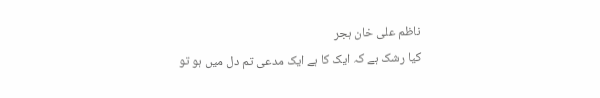ناظم علی خان ہجر
کیا رشک ہے کہ ایک کا ہے ایک مدعی تم دل میں ہو تو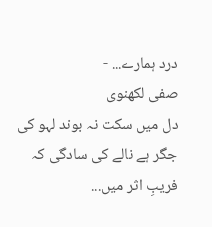درد ہمارے... -
صفی لکھنوی
دل میں سکت نہ بوند لہو کی جگر ہے نالے کی سادگی کہ فریبِ اثر میں...